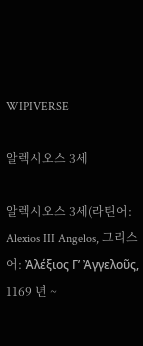WIPIVERSE

알렉시오스 3세

알렉시오스 3세(라틴어: Alexios III Angelos, 그리스어: Ἀλέξιος Γʹ Ἀγγελοῦς, 1169 년 ~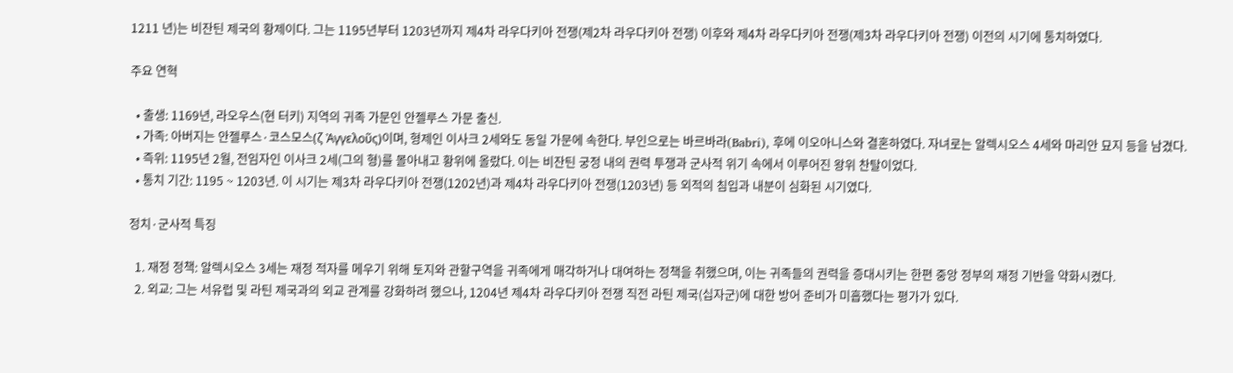1211 년)는 비잔틴 제국의 황제이다. 그는 1195년부터 1203년까지 제4차 라우다키아 전쟁(제2차 라우다키아 전쟁) 이후와 제4차 라우다키아 전쟁(제3차 라우다키아 전쟁) 이전의 시기에 통치하였다.

주요 연혁

  • 출생: 1169년, 라오우스(현 터키) 지역의 귀족 가문인 안젤루스 가문 출신.
  • 가족: 아버지는 안젤루스·코스모스(ζ Ἀγγελοῦς)이며, 형제인 이사크 2세와도 동일 가문에 속한다. 부인으로는 바르바라(Babri), 후에 이오아니스와 결혼하였다. 자녀로는 알렉시오스 4세와 마리안 묘지 등을 남겼다.
  • 즉위: 1195년 2월, 전임자인 이사크 2세(그의 형)를 몰아내고 황위에 올랐다. 이는 비잔틴 궁정 내의 권력 투쟁과 군사적 위기 속에서 이루어진 왕위 찬탈이었다.
  • 통치 기간: 1195 ~ 1203년. 이 시기는 제3차 라우다키아 전쟁(1202년)과 제4차 라우다키아 전쟁(1203년) 등 외적의 침입과 내분이 심화된 시기였다.

정치·군사적 특징

  1. 재정 정책: 알렉시오스 3세는 재정 적자를 메우기 위해 토지와 관할구역을 귀족에게 매각하거나 대여하는 정책을 취했으며, 이는 귀족들의 권력을 증대시키는 한편 중앙 정부의 재정 기반을 약화시켰다.
  2. 외교: 그는 서유럽 및 라틴 제국과의 외교 관계를 강화하려 했으나, 1204년 제4차 라우다키아 전쟁 직전 라틴 제국(십자군)에 대한 방어 준비가 미흡했다는 평가가 있다.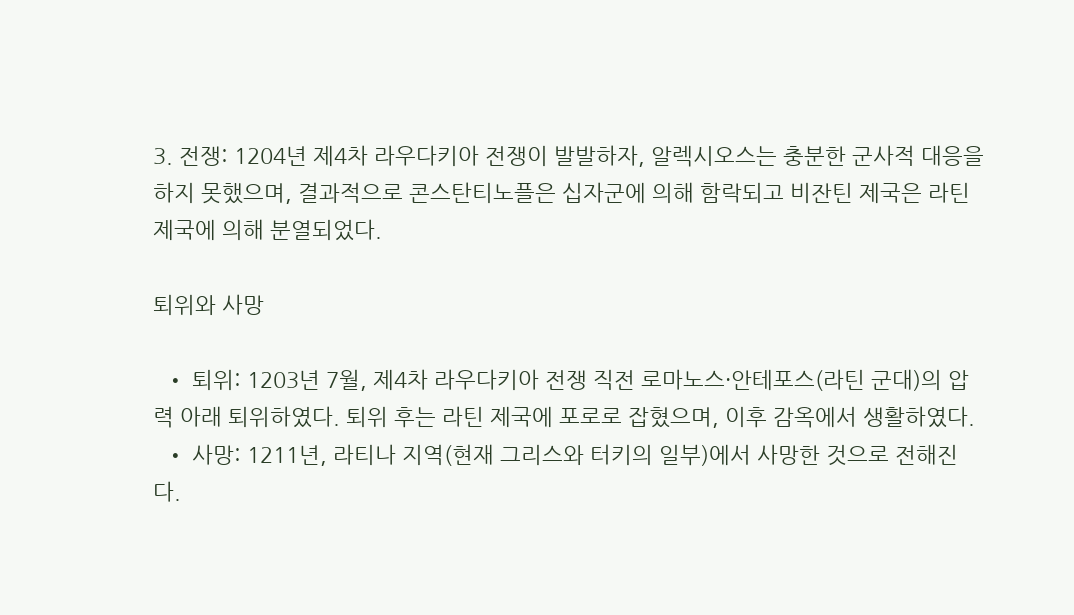3. 전쟁: 1204년 제4차 라우다키아 전쟁이 발발하자, 알렉시오스는 충분한 군사적 대응을 하지 못했으며, 결과적으로 콘스탄티노플은 십자군에 의해 함락되고 비잔틴 제국은 라틴 제국에 의해 분열되었다.

퇴위와 사망

  • 퇴위: 1203년 7월, 제4차 라우다키아 전쟁 직전 로마노스·안테포스(라틴 군대)의 압력 아래 퇴위하였다. 퇴위 후는 라틴 제국에 포로로 잡혔으며, 이후 감옥에서 생활하였다.
  • 사망: 1211년, 라티나 지역(현재 그리스와 터키의 일부)에서 사망한 것으로 전해진다.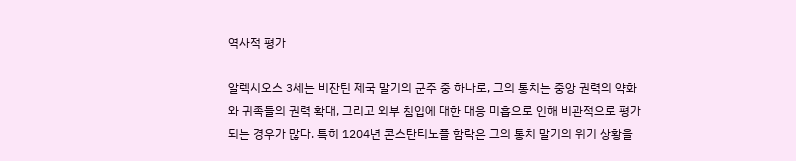역사적 평가

알렉시오스 3세는 비잔틴 제국 말기의 군주 중 하나로, 그의 통치는 중앙 권력의 약화와 귀족들의 권력 확대, 그리고 외부 침입에 대한 대응 미흡으로 인해 비관적으로 평가되는 경우가 많다. 특히 1204년 콘스탄티노플 함락은 그의 통치 말기의 위기 상황을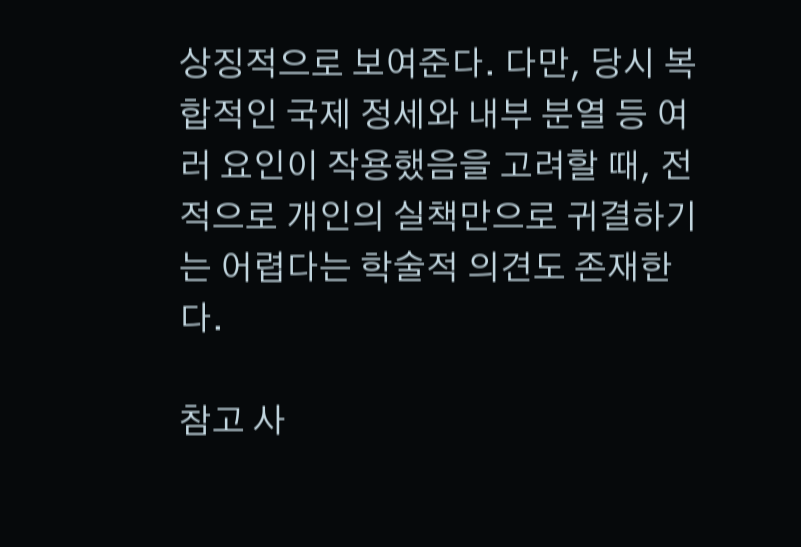상징적으로 보여준다. 다만, 당시 복합적인 국제 정세와 내부 분열 등 여러 요인이 작용했음을 고려할 때, 전적으로 개인의 실책만으로 귀결하기는 어렵다는 학술적 의견도 존재한다.

참고 사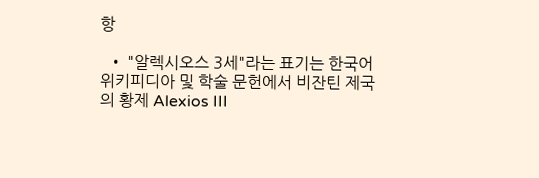항

  • "알렉시오스 3세"라는 표기는 한국어 위키피디아 및 학술 문헌에서 비잔틴 제국의 황제 Alexios III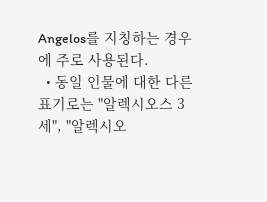Angelos를 지칭하는 경우에 주로 사용된다.
  • 동일 인물에 대한 다른 표기로는 "알렉시오스 3세", "알렉시오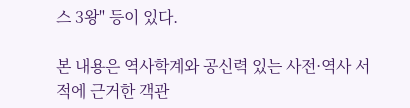스 3왕" 등이 있다.

본 내용은 역사학계와 공신력 있는 사전·역사 서적에 근거한 객관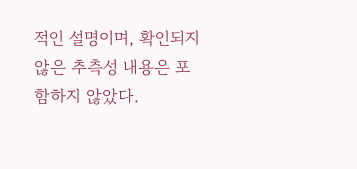적인 설명이며, 확인되지 않은 추측성 내용은 포함하지 않았다.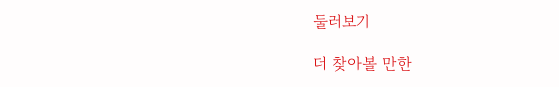둘러보기

더 찾아볼 만한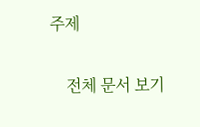주제

    전체 문서 보기